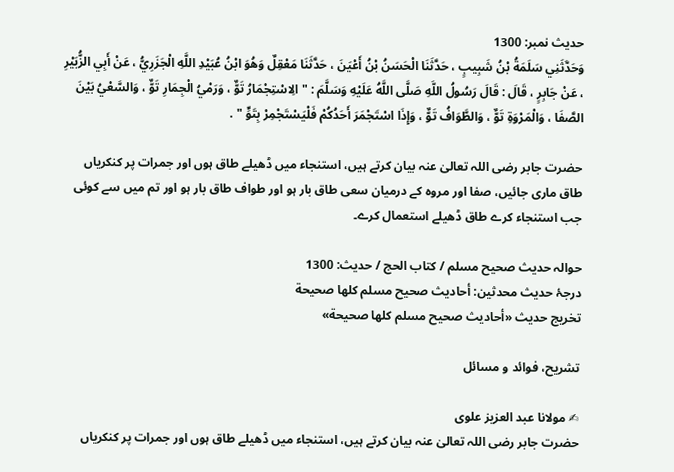حدیث نمبر: 1300
وَحَدَّثَنِي سَلَمَةُ بْنُ شَبِيبٍ ، حَدَّثَنَا الْحَسَنُ بْنُ أَعْيَنَ ، حَدَّثَنَا مَعْقِلٌ وَهُوَ ابْنُ عُبَيْدِ اللَّهِ الْجَزَرِيُّ ، عَنْ أَبِي الزُّبَيْرِ ، عَنْ جَابِرٍ ، قَالَ : قَالَ رَسُولُ اللَّهِ صَلَّى اللَّهُ عَلَيْهِ وَسَلَّمَ : " الِاسْتِجْمَارُ تَوٌّ ، وَرَمْيُ الْجِمَارِ تَوٌّ ، وَالسَّعْيُ بَيْنَ الصَّفَا ، وَالْمَرْوَةِ تَوٌّ ، وَالطَّوَافُ تَوٌّ ، وَإِذَا اسْتَجْمَرَ أَحَدُكُمْ فَلْيَسْتَجْمِرْ بِتَوٍّ " .

حضرت جابر رضی اللہ تعالیٰ عنہ بیان کرتے ہیں، استنجاء میں ڈھیلے طاق ہوں اور جمرات پر کنکریاں طاق ماری جائیں، صفا اور مروہ کے درمیان سعی طاق بار ہو اور طواف طاق بار ہو اور تم میں سے کوئی جب استنجاء کرے طاق ڈھیلے استعمال کرے۔

حوالہ حدیث صحيح مسلم / كتاب الحج / حدیث: 1300
درجۂ حدیث محدثین: أحاديث صحيح مسلم كلها صحيحة
تخریج حدیث «أحاديث صحيح مسلم كلها صحيحة»

تشریح، فوائد و مسائل

✍ مولانا عبد العزیز علوی
حضرت جابر رضی اللہ تعالیٰ عنہ بیان کرتے ہیں، استنجاء میں ڈھیلے طاق ہوں اور جمرات پر کنکریاں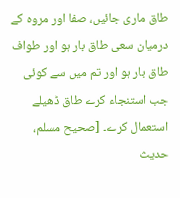طاق ماری جائیں، صفا اور مروہ کے درمیان سعی طاق بار ہو اور طواف طاق بار ہو اور تم میں سے کوئی جب استنجاء کرے طاق ڈھیلے استعمال کرے۔ [صحيح مسلم، حديث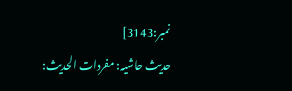نمبر:3143]
حدیث حاشیہ: مفردات الحدیث: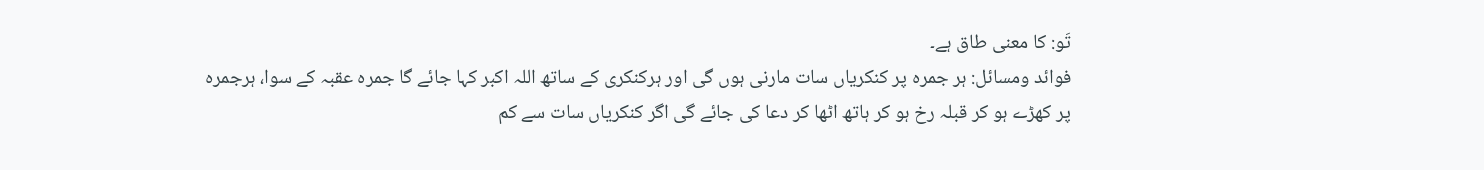تَو: کا معنی طاق ہے۔
فوائد ومسائل: ہر جمرہ پر کنکریاں سات مارنی ہوں گی اور ہرکنکری کے ساتھ اللہ اکبر کہا جائے گا جمرہ عقبہ کے سوا، ہرجمرہ پر کھڑے ہو کر قبلہ رخ ہو کر ہاتھ اٹھا کر دعا کی جائے گی اگر کنکریاں سات سے کم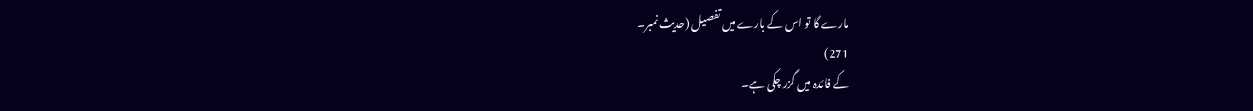مارے گا تو اس کے بارے میں تفصیل (حدیث نمبر۔
271)
کے فائدہ میں گزر چکی ہے۔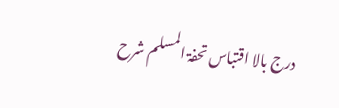درج بالا اقتباس تحفۃ المسلم شرح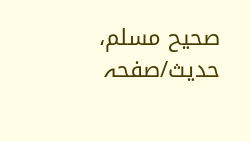صحیح مسلم، حدیث/صفحہ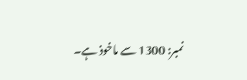نمبر: 1300 سے ماخوذ ہے۔